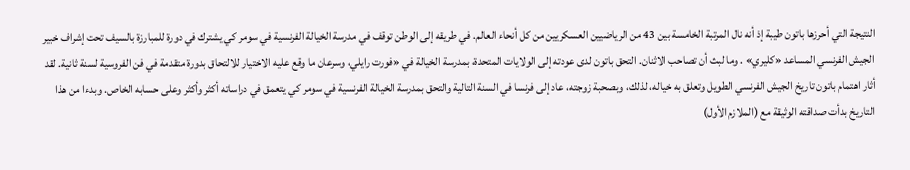النتيجة التي أحرزها باتون طيبة إذ أنه نال المرتبة الخامسة بين 43 من الرياضيين العسكريين من كل أنحاء العالم. في طريقه إلى الوطن توقف في مدرسة الخيالة الفرنسية في سومر كي يشترك في دورة للمبارزة بالسيف تحت إشراف خبير الجيش الفرنسي المساعد «کليري» . وما لبث أن تصاحب الاثنان. التحق باتون لدى عودته إلى الولايات المتحدة، بمدرسة الخيالة في «فورت رايلي، وسرعان ما وقع عليه الاختيار للالتحاق بدورة متقدمة في فن الفروسية لسنة ثانية. لقد أثار اهتمام باتون تاريخ الجيش الفرنسي الطويل وتعلق به خياله، لذلك، وبصحبة زوجته، عاد إلى فرنسا في السنة التالية والتحق بمدرسة الخيالة الفرنسية في سومر كي يتعمق في دراساته أكثر وأكثر وعلى حسابه الخاص. وبدءا من هذا التاريخ بدأت صداقته الوثيقة مع (الملازم الأول)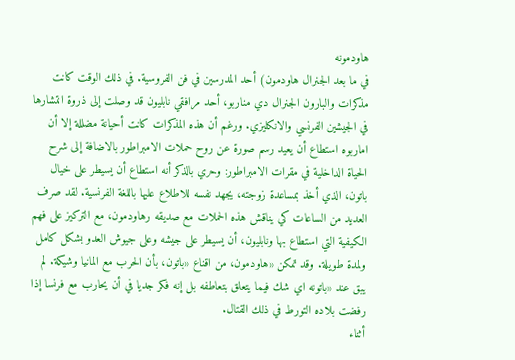هاودمونه
في ما بعد الجنرال هاودمون) أحد المدرسين في فن الفروسية. في ذلك الوقت كانت مذكرات والبارون الجنرال دي مناربو، أحد مرافقي نابليون قد وصلت إلى ذروة انتشارها في الجيشين الفرنسي والانكليزي. ورغم أن هذه المذكرات كانت أحيانة مضللة إلا أن اماربوه استطاع أن يعيد رسم صورة عن روح حملات الامبراطور بالاضافة إلى شرح الحياة الداخلية في مقرات الامبراطور: وحري بالذكر أنه استطاع أن يسيطر على خيال باتون، الذي أخذ بمساعدة زوجته، يجهد نفسه للاطلاع عليها باللغة الفرنسية. لقد صرف العديد من الساعات كي يناقش هذه الحملات مع صديقه رهاودمون، مع التركيز على فهم الكيفية التي استطاع بها ونابليون، أن يسيطر على جيشه وعلى جيوش العدو بشكل کامل ولمدة طويلة. وقد تمكن «هاودمون، من اقناع «باتون، بأن الحرب مع المانيا وشيكة. لم يبق عند «باتونه اي شك فيما يتعلق بتعاطفه بل إنه فكر جديا في أن يحارب مع فرنسا إذا رفضت بلاده التورط في ذلك القتال.
أثناء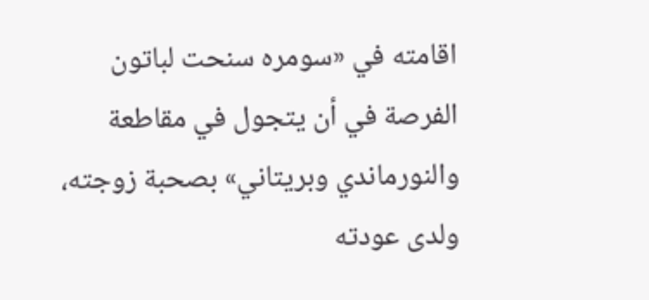اقامته في «سومره سنحت لباتون الفرصة في أن يتجول في مقاطعة والنورماندي وبريتاني» بصحبة زوجته، ولدى عودته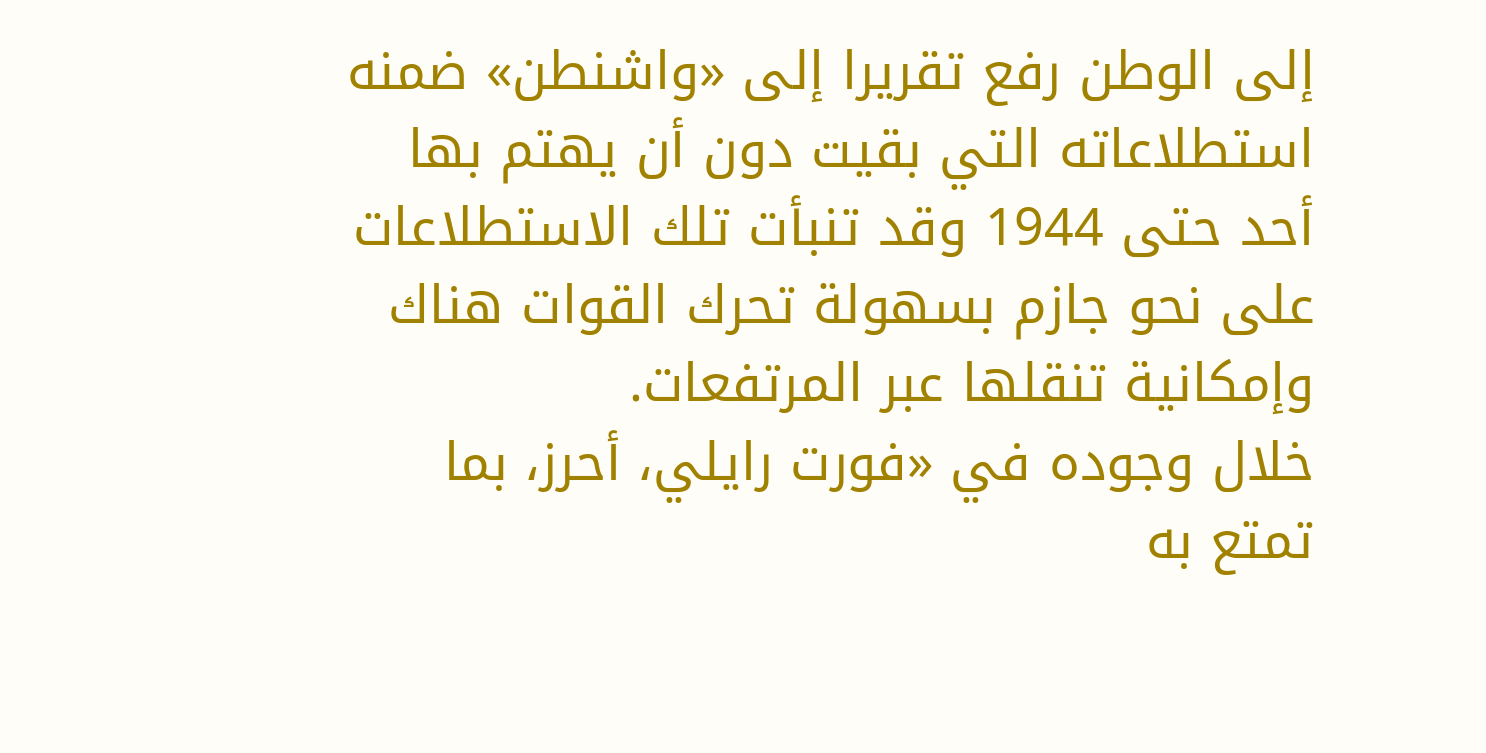إلى الوطن رفع تقريرا إلى «واشنطن» ضمنه استطلاعاته التي بقيت دون أن يهتم بها أحد حتى 1944 وقد تنبأت تلك الاستطلاعات على نحو جازم بسهولة تحرك القوات هناك وإمكانية تنقلها عبر المرتفعات.
خلال وجوده في «فورت رايلي، أحرز، بما تمتع به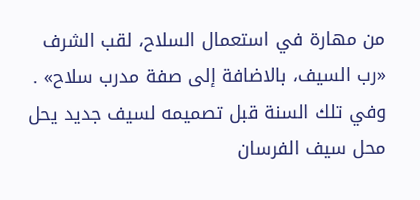من مهارة في استعمال السلاح، لقب الشرف «رب السيف، بالاضافة إلى صفة مدرب سلاح» . وفي تلك السنة قبل تصميمه لسيف جديد يحل محل سيف الفرسان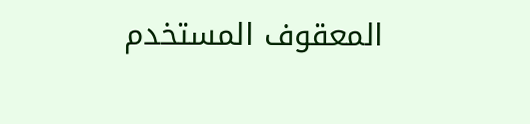المعقوف المستخدم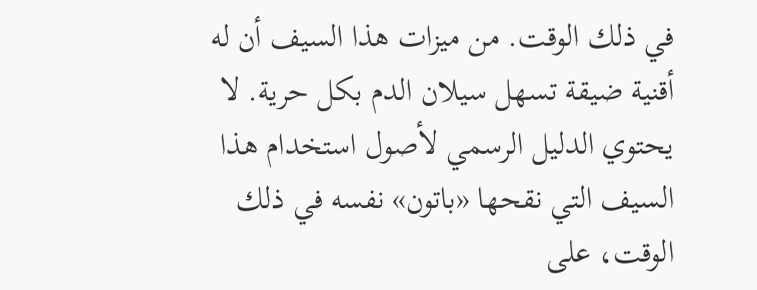في ذلك الوقت. من ميزات هذا السيف أن له أقنية ضيقة تسهل سيلان الدم بكل حرية. لا يحتوي الدليل الرسمي لأصول استخدام هذا السيف التي نقحها «باتون» نفسه في ذلك الوقت، على